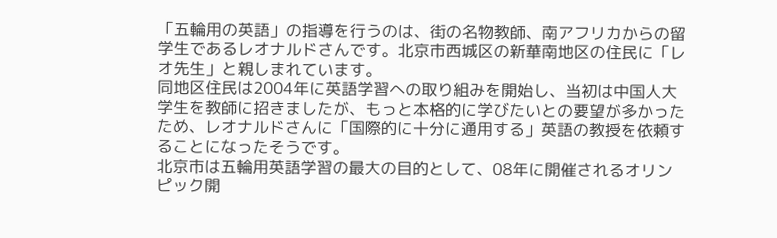「五輪用の英語」の指導を行うのは、街の名物教師、南アフリカからの留学生であるレオナルドさんです。北京市西城区の新華南地区の住民に「レオ先生」と親しまれています。
同地区住民は2004年に英語学習への取り組みを開始し、当初は中国人大学生を教師に招きましたが、もっと本格的に学びたいとの要望が多かったため、レオナルドさんに「国際的に十分に通用する」英語の教授を依頼することになったそうです。
北京市は五輪用英語学習の最大の目的として、08年に開催されるオリンピック開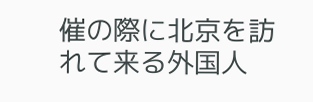催の際に北京を訪れて来る外国人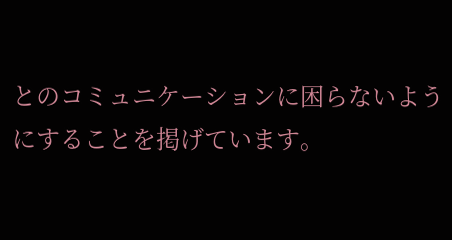とのコミュニケーションに困らないようにすることを掲げています。